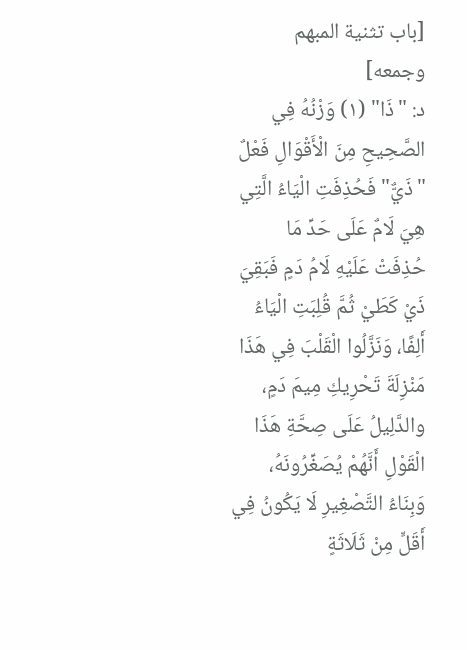[باب تثنية المبهم وجمعه]
د: "ذَا" (١) وَزْنُهُ فِي الصَّحِيحِ مِنَ الْأَقْوَالِ فَعْلٌ "ذَيٌّ" فَحُذِفَتِ الْيَاءُ الَّتِي هِيَ لَامٌ عَلَى حَدِّ مَا حُذِفَتْ عَلَيْهِ لَامُ دَمٍ فَبَقِيَ ذَيْ كَطَيْ ثُمَّ قُلِبَتِ الْيَاءُ أَلِفًا، وَنَزَّلُوا الْقَلْبَ فِي هَذَا مَنْزِلَةَ تَحْرِيكِ مِيمَ دَمٍ، والدَّلِيلُ عَلَى صِحَّةِ هَذَا الْقَوْلِ أَنَّهُمْ يُصَغِّرُونَهُ، وَبِنَاءُ التَّصْغِيرِ لَا يَكُونُ فِي أَقَلٍّ مِنْ ثَلَاثَةٍ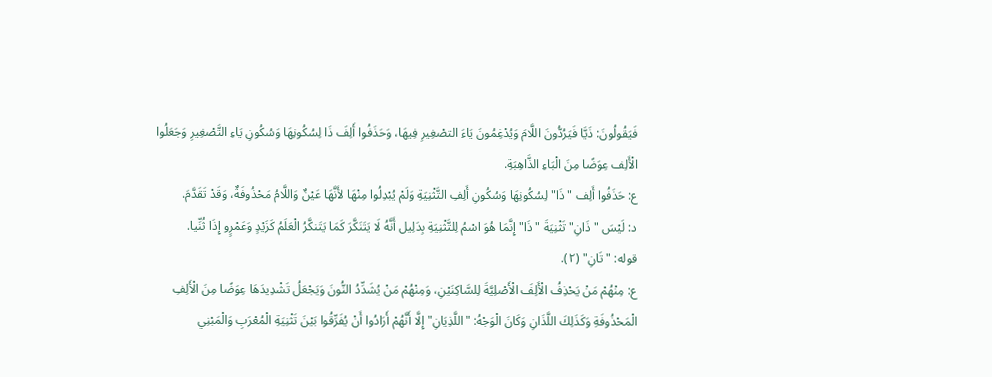فَيَقُولُونَ: ذَيَّا فَيَرُدُّونَ اللَّامَ وَيُدْغِمُونَ يَاءَ التصْغِيرِ فِيهَا، وَحَذَفُوا أَلِفَ ذَا لِسُكُونِهَا وَسُكُونِ يَاءِ التَّصْغِيرِ وَجَعَلُوا الْأَلِف عِوَضًا مِنَ الْبَاءِ الذَّاهِبَةِ.
ع: حَذَفُوا أَلِف "ذَا" لِسُكُونِهَا وَسُكُونِ أَلِفِ التَّثْنِيَةِ وَلَمْ يُبْدِلُوا مِنْهَا لأَنَّهَا عَيْنٌ وَاللَّامُ مَحْذُوفَةٌ، وَقَدْ تَقَدَّمَ.
د: لَيْسَ "ذَانِ" تَثْنِيَةَ "ذَا" إِنَّمَا هُوَ اسْمُ لِلتَّثْنِيَةِ بِدَلِيل أَنَّهُ لَا يَتَنَكَّرَ كَمَا يَتَنكَّرُ الْعَلَمُ كَزَيْدٍ وَعَمْرٍو إِذَا ثُنِّيا.
قوله: "تَانِ" (٢).
ع: مِنْهُمْ مَنْ يَحْذِفُ الْأَلِفَ الْأَصْلِيَّةَ لِلسَّاكِنَيْنِ، وَمِنْهُمْ مَنْ يُشَدِّدُ النُّونَ وَيَجْعَلُ تَشْدِيدَهَا عِوَضًا مِنَ الْأَلِفِ الْمَحْذُوفَةِ وَكَذَلِكَ اللَّذَانِ وَكَانَ الْوَجْهُ: "اللَّذِيَانِ" إِلَّا أَنَّهُمْ أَرَادُوا أَنْ يُفَرِّقُوا بَيْنَ تَثْنِيَةِ الْمُعْرَبِ وَالْمَبْنِي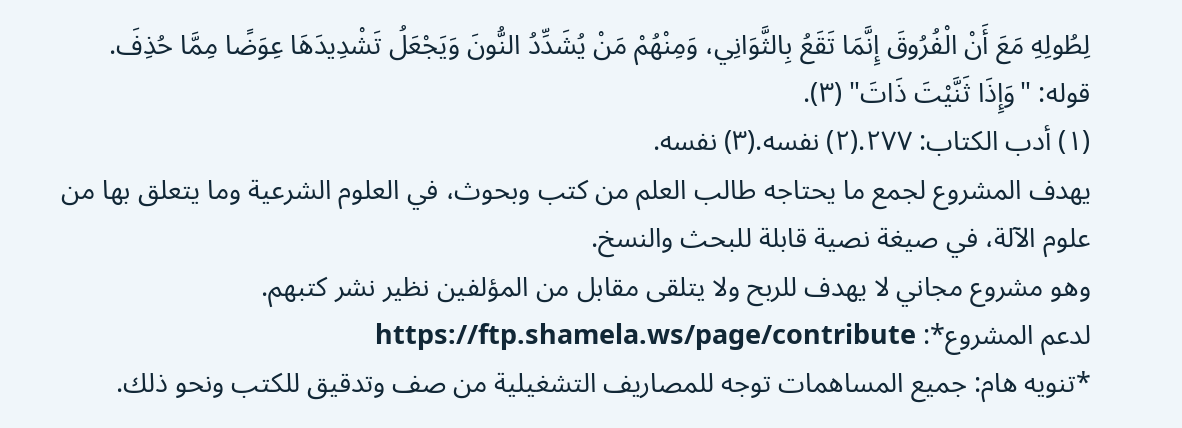لِطُولِهِ مَعَ أَنْ الْفُرُوقَ إِنَّمَا تَقَعُ بِالثَّوَانِي، وَمِنْهُمْ مَنْ يُشَدِّدُ النُّونَ وَيَجْعَلُ تَشْدِيدَهَا عِوَضًا مِمَّا حُذِفَ.
قوله: "وَإِذَا ثَنَّيْتَ ذَاتَ" (٣).
(١) أدب الكتاب: ٢٧٧.(٢) نفسه.(٣) نفسه.
يهدف المشروع لجمع ما يحتاجه طالب العلم من كتب وبحوث، في العلوم الشرعية وما يتعلق بها من علوم الآلة، في صيغة نصية قابلة للبحث والنسخ.
وهو مشروع مجاني لا يهدف للربح ولا يتلقى مقابل من المؤلفين نظير نشر كتبهم.
لدعم المشروع*: https://ftp.shamela.ws/page/contribute
*تنويه هام: جميع المساهمات توجه للمصاريف التشغيلية من صف وتدقيق للكتب ونحو ذلك.